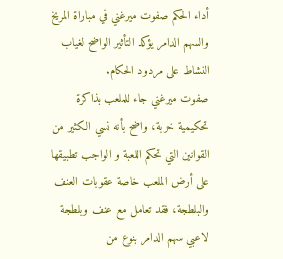أداء الحكم صفوت ميرغني في مباراة المريخ والسهم الدامر يؤكد التأثير الواضح لغياب النشاط على مردود الحكام.
صفوت ميرغني جاء للملعب بذاكرة تحكيمية خربة، واضح بأنه نسي الكثير من القوانين التي تحكم اللعبة و الواجب تطبيقها على أرض الملعب خاصة عقوبات العنف والبلطجة، فقد تعامل مع عنف وبلطجة لاعبي سهم الدامر بنوع من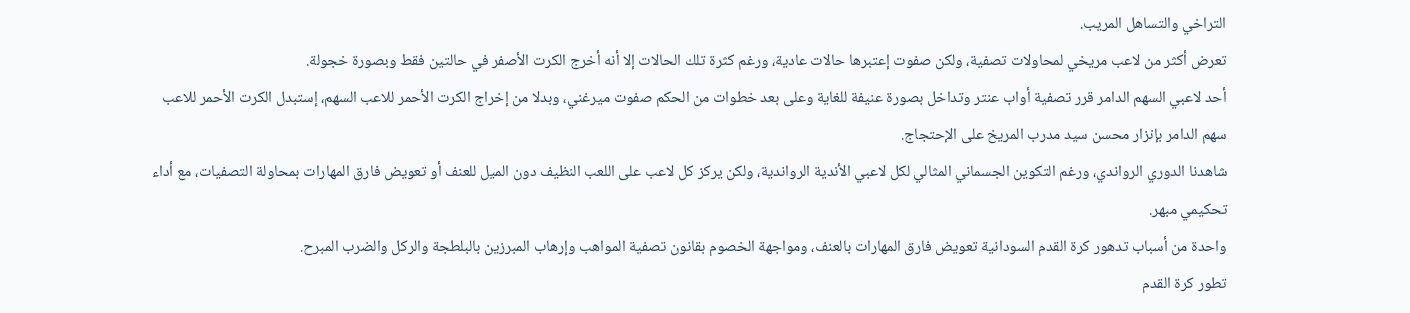التراخي والتساهل المريب.
تعرض أكثر من لاعب مريخي لمحاولات تصفية، ولكن صفوت إعتبرها حالات عادية، ورغم كثرة تلك الحالات إلا أنه أخرج الكرت الأصفر في حالتين فقط وبصورة خجولة.
أحد لاعبي السهم الدامر قرر تصفية أواب عنتر وتداخل بصورة عنيفة للغاية وعلى بعد خطوات من الحكم صفوت ميرغني، وبدلا من إخراج الكرت الأحمر للاعب السهم، إستبدل الكرت الأحمر للاعب سهم الدامر بإنزار محسن سيد مدرب المريخ على الإحتجاج.
شاهدنا الدوري الرواندي، ورغم التكوين الجسماني المثالي لكل لاعبي الأندية الرواندية، ولكن يركز كل لاعب على اللعب النظيف دون الميل للعنف أو تعويض فارق المهارات بمحاولة التصفيات، مع أداء تحكيمي مبهر.
واحدة من أسباب تدهور كرة القدم السودانية تعويض فارق المهارات بالعنف، ومواجهة الخصوم بقانون تصفية المواهب وإرهاب المبرزين بالبلطجة والركل والضرب المبرح.
تطور كرة القدم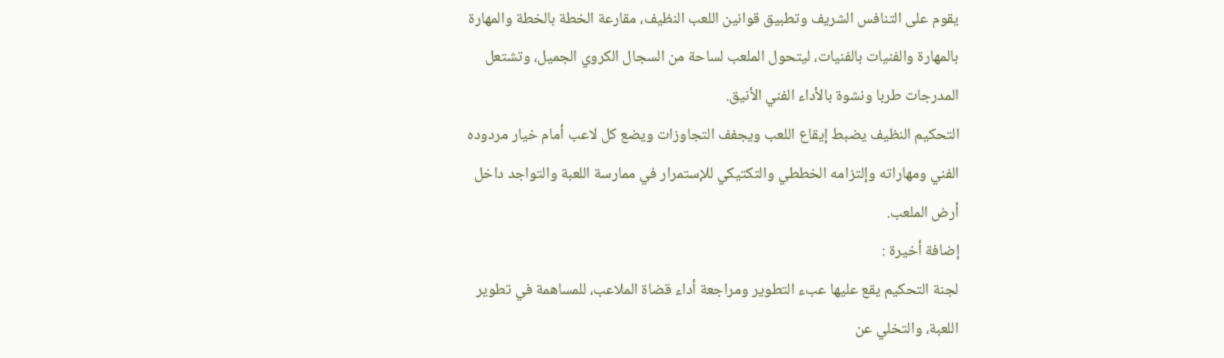يقوم على التنافس الشريف وتطبيق قوانين اللعب النظيف، مقارعة الخطة بالخطة والمهارة بالمهارة والفنيات بالفنيات، ليتحول الملعب لساحة من السجال الكروي الجميل، وتشتعل المدرجات طربا ونشوة بالأداء الفني الأنيق.
التحكيم النظيف يضبط إيقاع اللعب ويجفف التجاوزات ويضع كل لاعب أمام خيار مردوده الفني ومهاراته وإلتزامه الخططي والتكتيكي للإستمرار في ممارسة اللعبة والتواجد داخل أرض الملعب.
إضافة أخيرة :
لجنة التحكيم يقع عليها عبء التطوير ومراجعة أداء قضاة الملاعب، للمساهمة في تطوير اللعبة، والتخلي عن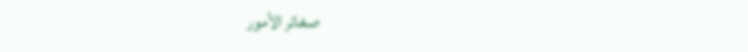صغائر الأمور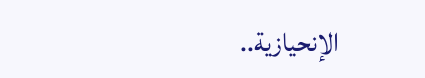الإنحيازية..